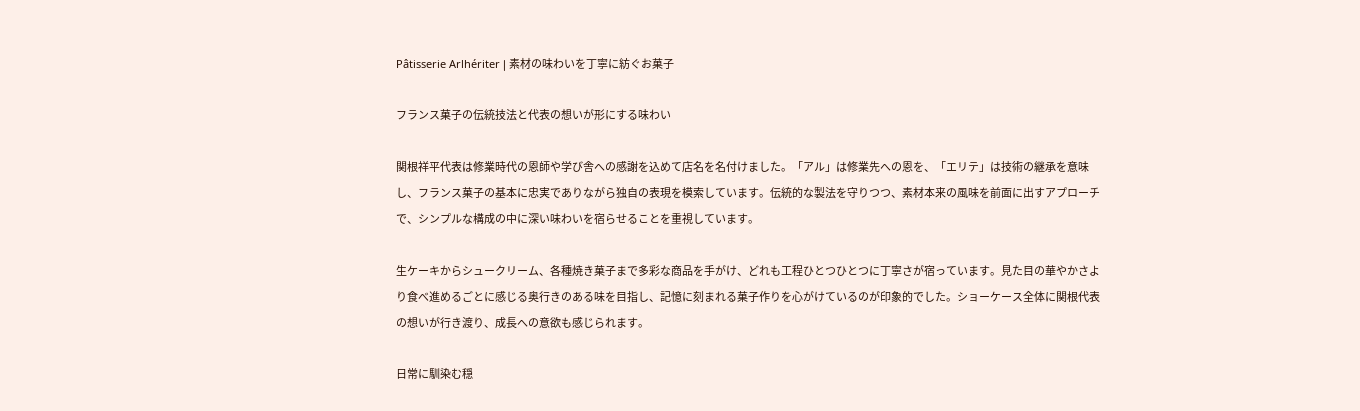Pâtisserie Arlhériter | 素材の味わいを丁寧に紡ぐお菓子

フランス菓子の伝統技法と代表の想いが形にする味わい

関根祥平代表は修業時代の恩師や学び舎への感謝を込めて店名を名付けました。「アル」は修業先への恩を、「エリテ」は技術の継承を意味し、フランス菓子の基本に忠実でありながら独自の表現を模索しています。伝統的な製法を守りつつ、素材本来の風味を前面に出すアプローチで、シンプルな構成の中に深い味わいを宿らせることを重視しています。

生ケーキからシュークリーム、各種焼き菓子まで多彩な商品を手がけ、どれも工程ひとつひとつに丁寧さが宿っています。見た目の華やかさより食べ進めるごとに感じる奥行きのある味を目指し、記憶に刻まれる菓子作りを心がけているのが印象的でした。ショーケース全体に関根代表の想いが行き渡り、成長への意欲も感じられます。

日常に馴染む穏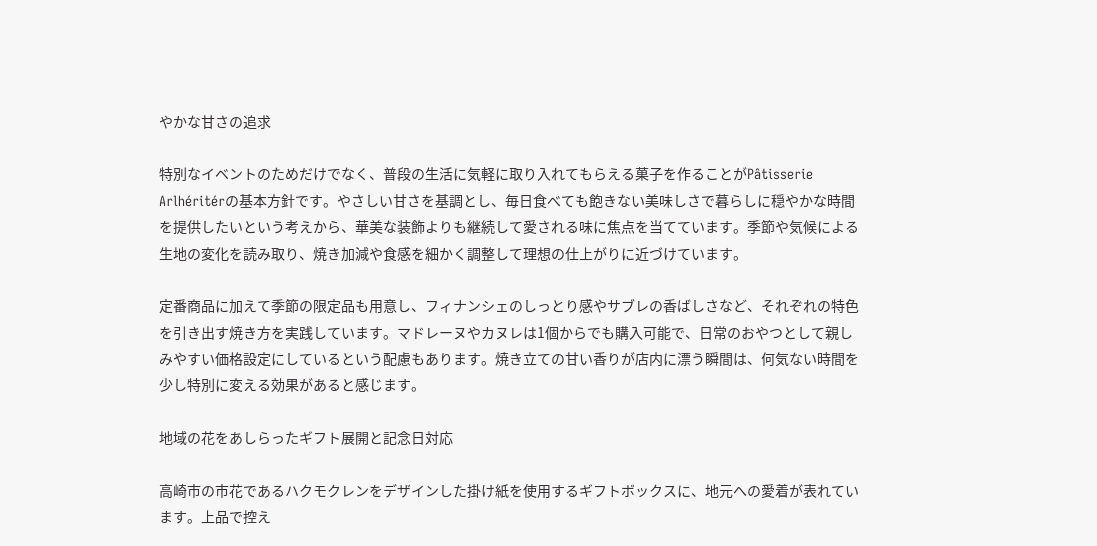やかな甘さの追求

特別なイベントのためだけでなく、普段の生活に気軽に取り入れてもらえる菓子を作ることがPâtisserie Arlhéritérの基本方針です。やさしい甘さを基調とし、毎日食べても飽きない美味しさで暮らしに穏やかな時間を提供したいという考えから、華美な装飾よりも継続して愛される味に焦点を当てています。季節や気候による生地の変化を読み取り、焼き加減や食感を細かく調整して理想の仕上がりに近づけています。

定番商品に加えて季節の限定品も用意し、フィナンシェのしっとり感やサブレの香ばしさなど、それぞれの特色を引き出す焼き方を実践しています。マドレーヌやカヌレは1個からでも購入可能で、日常のおやつとして親しみやすい価格設定にしているという配慮もあります。焼き立ての甘い香りが店内に漂う瞬間は、何気ない時間を少し特別に変える効果があると感じます。

地域の花をあしらったギフト展開と記念日対応

高崎市の市花であるハクモクレンをデザインした掛け紙を使用するギフトボックスに、地元への愛着が表れています。上品で控え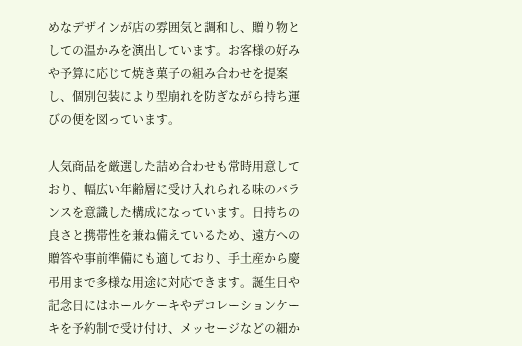めなデザインが店の雰囲気と調和し、贈り物としての温かみを演出しています。お客様の好みや予算に応じて焼き菓子の組み合わせを提案し、個別包装により型崩れを防ぎながら持ち運びの便を図っています。

人気商品を厳選した詰め合わせも常時用意しており、幅広い年齢層に受け入れられる味のバランスを意識した構成になっています。日持ちの良さと携帯性を兼ね備えているため、遠方への贈答や事前準備にも適しており、手土産から慶弔用まで多様な用途に対応できます。誕生日や記念日にはホールケーキやデコレーションケーキを予約制で受け付け、メッセージなどの細か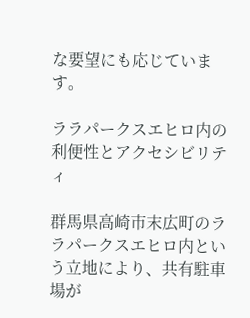な要望にも応じています。

ララパークスエヒロ内の利便性とアクセシビリティ

群馬県高崎市末広町のララパークスエヒロ内という立地により、共有駐車場が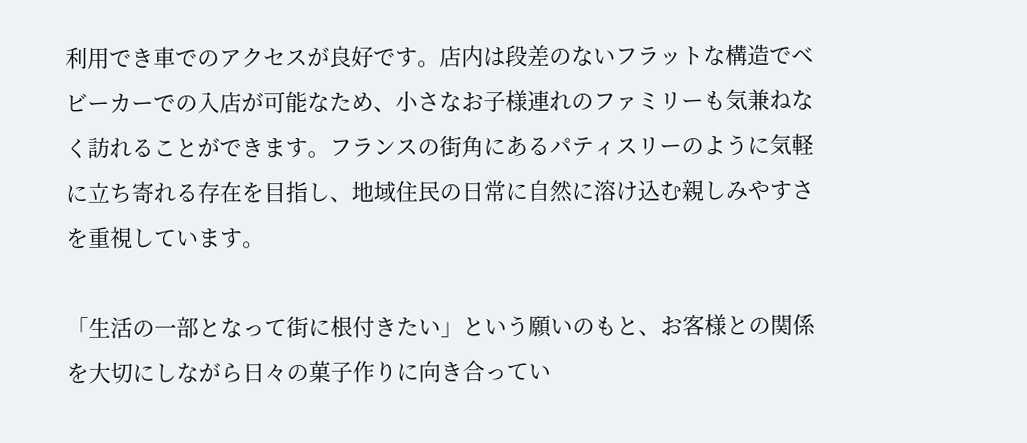利用でき車でのアクセスが良好です。店内は段差のないフラットな構造でベビーカーでの入店が可能なため、小さなお子様連れのファミリーも気兼ねなく訪れることができます。フランスの街角にあるパティスリーのように気軽に立ち寄れる存在を目指し、地域住民の日常に自然に溶け込む親しみやすさを重視しています。

「生活の一部となって街に根付きたい」という願いのもと、お客様との関係を大切にしながら日々の菓子作りに向き合ってい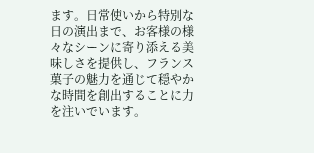ます。日常使いから特別な日の演出まで、お客様の様々なシーンに寄り添える美味しさを提供し、フランス菓子の魅力を通じて穏やかな時間を創出することに力を注いでいます。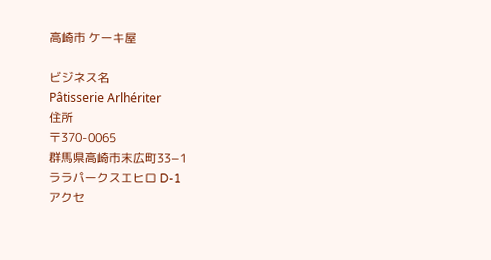高崎市 ケーキ屋

ビジネス名
Pâtisserie Arlhériter
住所
〒370-0065
群馬県高崎市末広町33−1
ララパークスエヒロ D-1
アクセ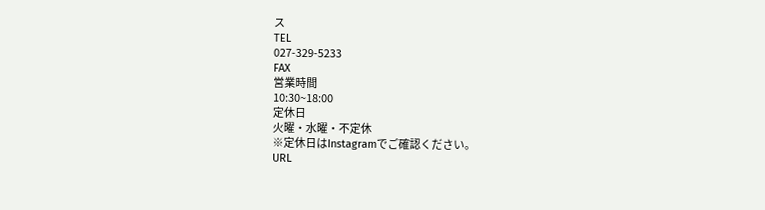ス
TEL
027-329-5233
FAX
営業時間
10:30~18:00
定休日
火曜・水曜・不定休
※定休日はInstagramでご確認ください。
URL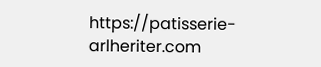https://patisserie-arlheriter.com